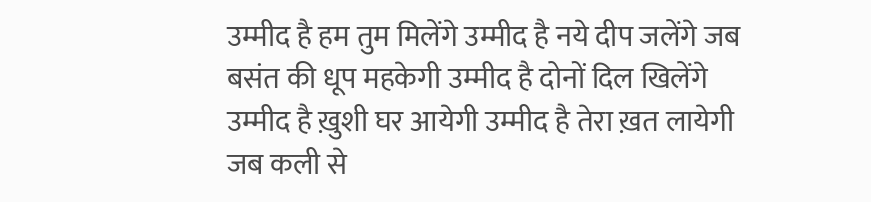उम्मीद है हम तुम मिलेंगे उम्मीद है नये दीप जलेंगे जब बसंत की धूप महकेगी उम्मीद है दोनों दिल खिलेंगे उम्मीद है ख़ुशी घर आयेगी उम्मीद है तेरा ख़त लायेगी जब कली से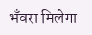भँवरा मिलेगा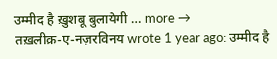उम्मीद है ख़ुशबू बुलायेगी … more →
तख़लीक़-ए-नज़रविनय wrote 1 year ago: उम्मीद है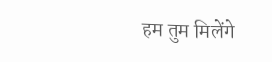हम तुम मिलेंगे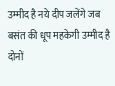उम्मीद है नये दीप जलेंगे जब बसंत की धूप महकेगी उम्मीद है दोनों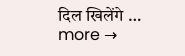दिल खिलेंगे … more →